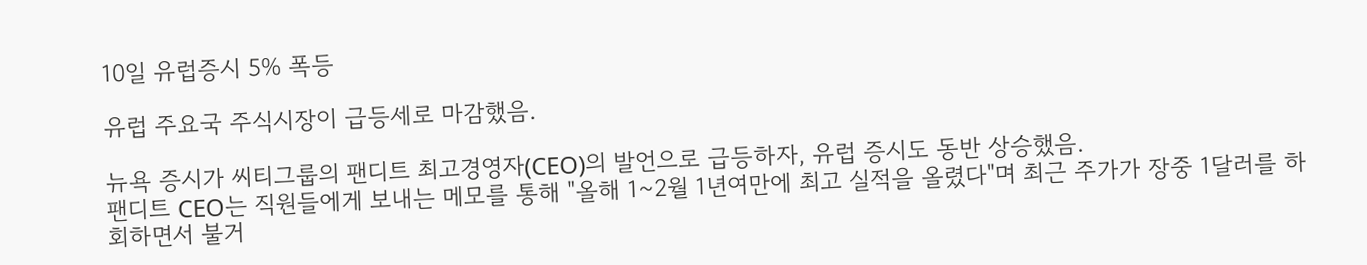10일 유럽증시 5% 폭등

유럽 주요국 주식시장이 급등세로 마감했음.

뉴욕 증시가 씨티그룹의 팬디트 최고경영자(CEO)의 발언으로 급등하자, 유럽 증시도 동반 상승했음.
팬디트 CEO는 직원들에게 보내는 메모를 통해 "올해 1~2월 1년여만에 최고 실적을 올렸다"며 최근 주가가 장중 1달러를 하회하면서 불거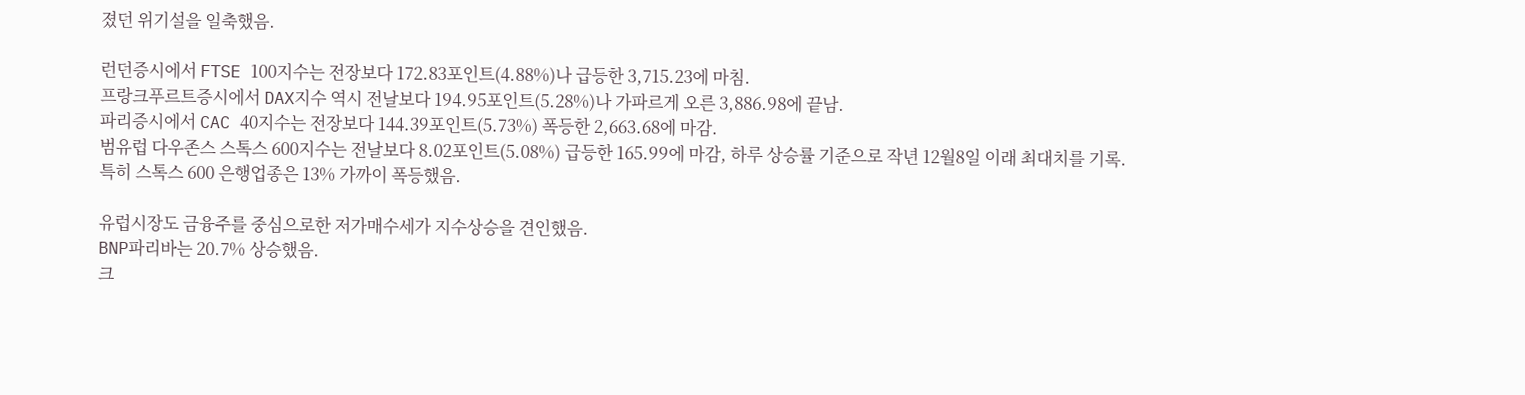졌던 위기설을 일축했음.

런던증시에서 FTSE 100지수는 전장보다 172.83포인트(4.88%)나 급등한 3,715.23에 마침.
프랑크푸르트증시에서 DAX지수 역시 전날보다 194.95포인트(5.28%)나 가파르게 오른 3,886.98에 끝남.
파리증시에서 CAC 40지수는 전장보다 144.39포인트(5.73%) 폭등한 2,663.68에 마감.
범유럽 다우존스 스톡스 600지수는 전날보다 8.02포인트(5.08%) 급등한 165.99에 마감, 하루 상승률 기준으로 작년 12월8일 이래 최대치를 기록.
특히 스톡스 600 은행업종은 13% 가까이 폭등했음.

유럽시장도 금융주를 중심으로한 저가매수세가 지수상승을 견인했음.
BNP파리바는 20.7% 상승했음.
크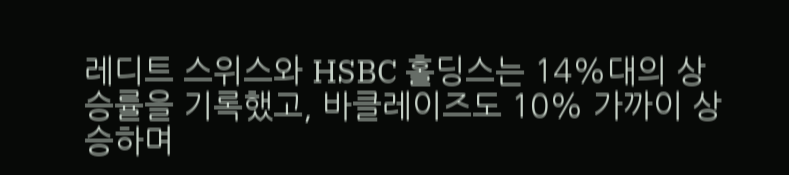레디트 스위스와 HSBC 홀딩스는 14%대의 상승률을 기록했고, 바클레이즈도 10% 가까이 상승하며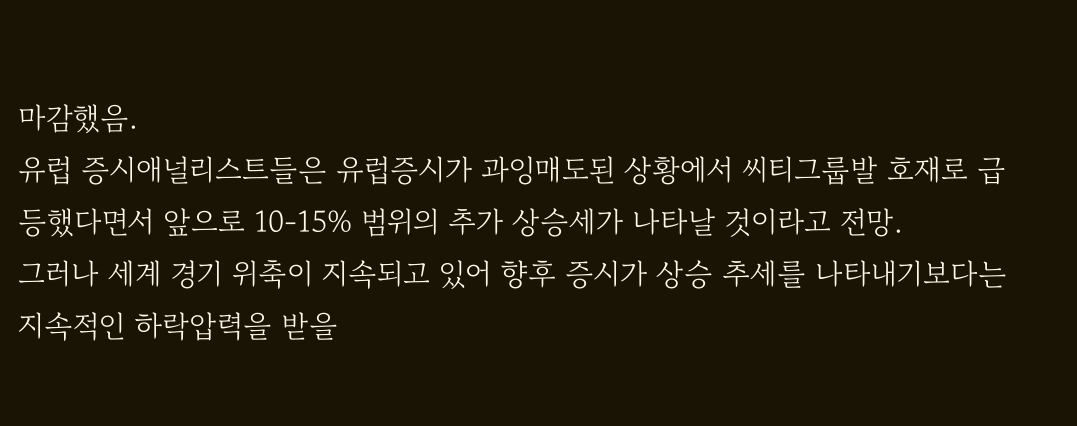마감했음.
유럽 증시애널리스트들은 유럽증시가 과잉매도된 상황에서 씨티그룹발 호재로 급등했다면서 앞으로 10-15% 범위의 추가 상승세가 나타날 것이라고 전망.
그러나 세계 경기 위축이 지속되고 있어 향후 증시가 상승 추세를 나타내기보다는 지속적인 하락압력을 받을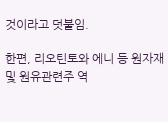것이라고 덧붙임.

한편, 리오틴토와 에니 등 원자재 및 원유관련주 역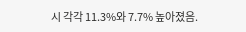시 각각 11.3%와 7.7% 높아졌음.